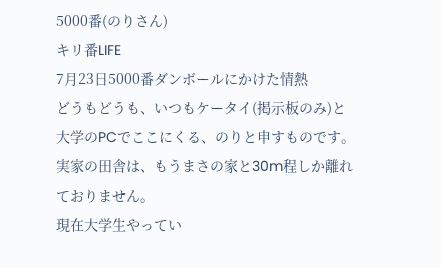5000番(のりさん)
キリ番LIFE
7月23日5000番ダンボールにかけた情熱
どうもどうも、いつもケータイ(掲示板のみ)と大学のPCでここにくる、のりと申すものです。
実家の田舎は、もうまさの家と30m程しか離れておりません。
現在大学生やってい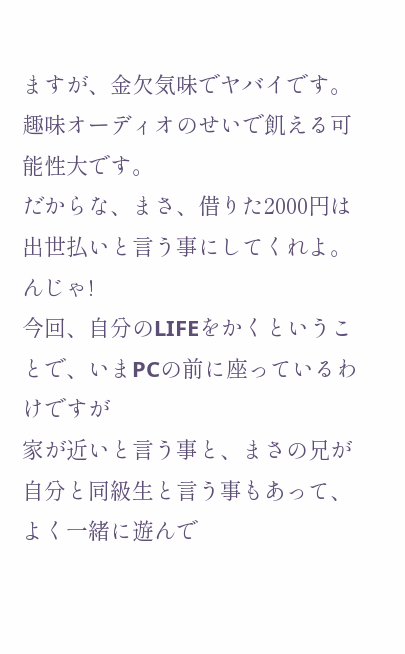ますが、金欠気味でヤバイです。趣味オーディオのせいで飢える可能性大です。
だからな、まさ、借りた2000円は出世払いと言う事にしてくれよ。んじゃ!
今回、自分のLIFEをかくということで、いまPCの前に座っているわけですが
家が近いと言う事と、まさの兄が自分と同級生と言う事もあって、よく一緒に遊んで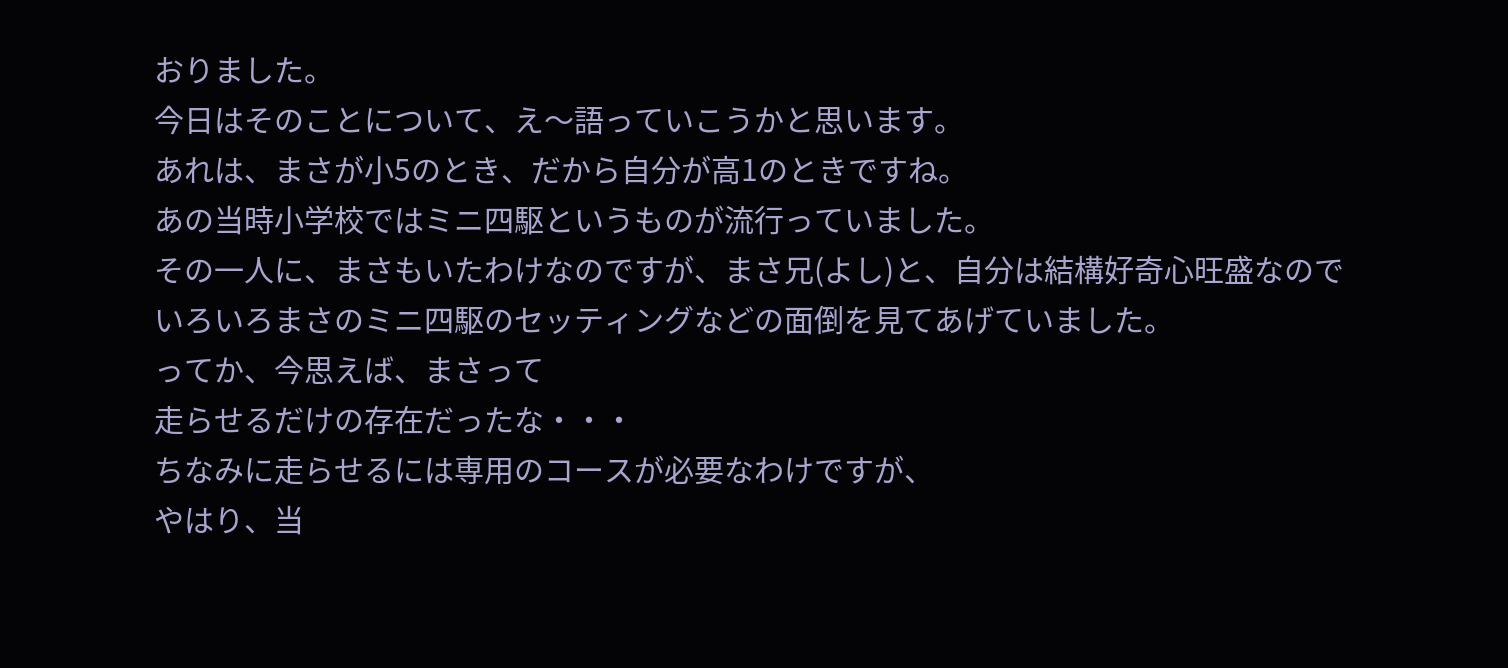おりました。
今日はそのことについて、え〜語っていこうかと思います。
あれは、まさが小5のとき、だから自分が高1のときですね。
あの当時小学校ではミニ四駆というものが流行っていました。
その一人に、まさもいたわけなのですが、まさ兄(よし)と、自分は結構好奇心旺盛なので
いろいろまさのミニ四駆のセッティングなどの面倒を見てあげていました。
ってか、今思えば、まさって
走らせるだけの存在だったな・・・
ちなみに走らせるには専用のコースが必要なわけですが、
やはり、当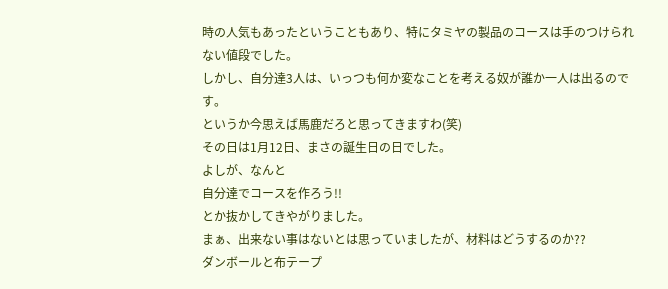時の人気もあったということもあり、特にタミヤの製品のコースは手のつけられない値段でした。
しかし、自分達3人は、いっつも何か変なことを考える奴が誰か一人は出るのです。
というか今思えば馬鹿だろと思ってきますわ(笑)
その日は1月12日、まさの誕生日の日でした。
よしが、なんと
自分達でコースを作ろう!!
とか抜かしてきやがりました。
まぁ、出来ない事はないとは思っていましたが、材料はどうするのか??
ダンボールと布テープ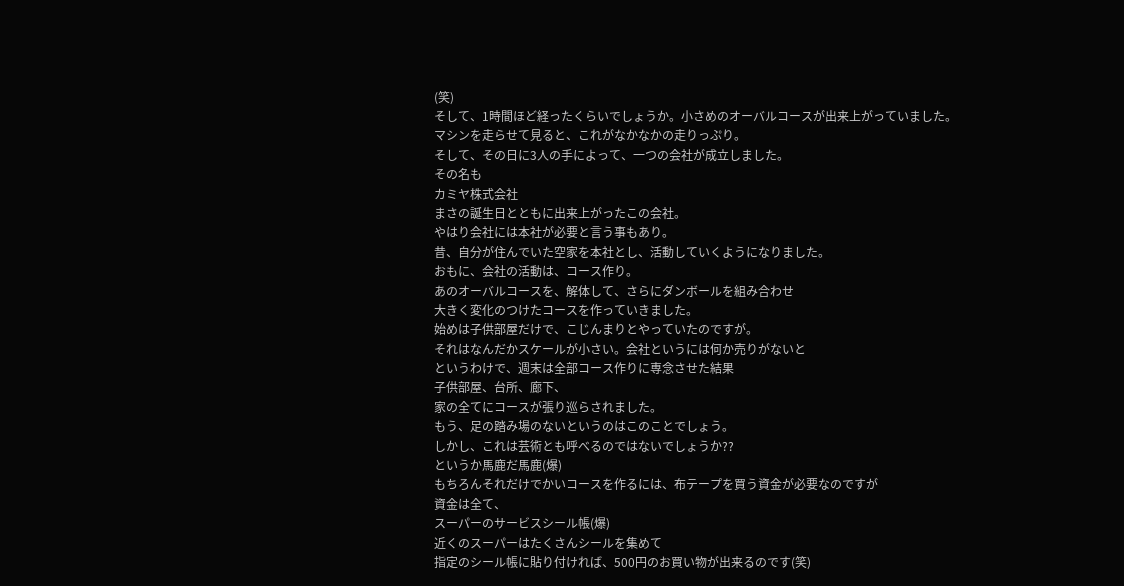(笑)
そして、1時間ほど経ったくらいでしょうか。小さめのオーバルコースが出来上がっていました。
マシンを走らせて見ると、これがなかなかの走りっぷり。
そして、その日に3人の手によって、一つの会社が成立しました。
その名も
カミヤ株式会社
まさの誕生日とともに出来上がったこの会社。
やはり会社には本社が必要と言う事もあり。
昔、自分が住んでいた空家を本社とし、活動していくようになりました。
おもに、会社の活動は、コース作り。
あのオーバルコースを、解体して、さらにダンボールを組み合わせ
大きく変化のつけたコースを作っていきました。
始めは子供部屋だけで、こじんまりとやっていたのですが。
それはなんだかスケールが小さい。会社というには何か売りがないと
というわけで、週末は全部コース作りに専念させた結果
子供部屋、台所、廊下、
家の全てにコースが張り巡らされました。
もう、足の踏み場のないというのはこのことでしょう。
しかし、これは芸術とも呼べるのではないでしょうか??
というか馬鹿だ馬鹿(爆)
もちろんそれだけでかいコースを作るには、布テープを買う資金が必要なのですが
資金は全て、
スーパーのサービスシール帳(爆)
近くのスーパーはたくさんシールを集めて
指定のシール帳に貼り付ければ、500円のお買い物が出来るのです(笑)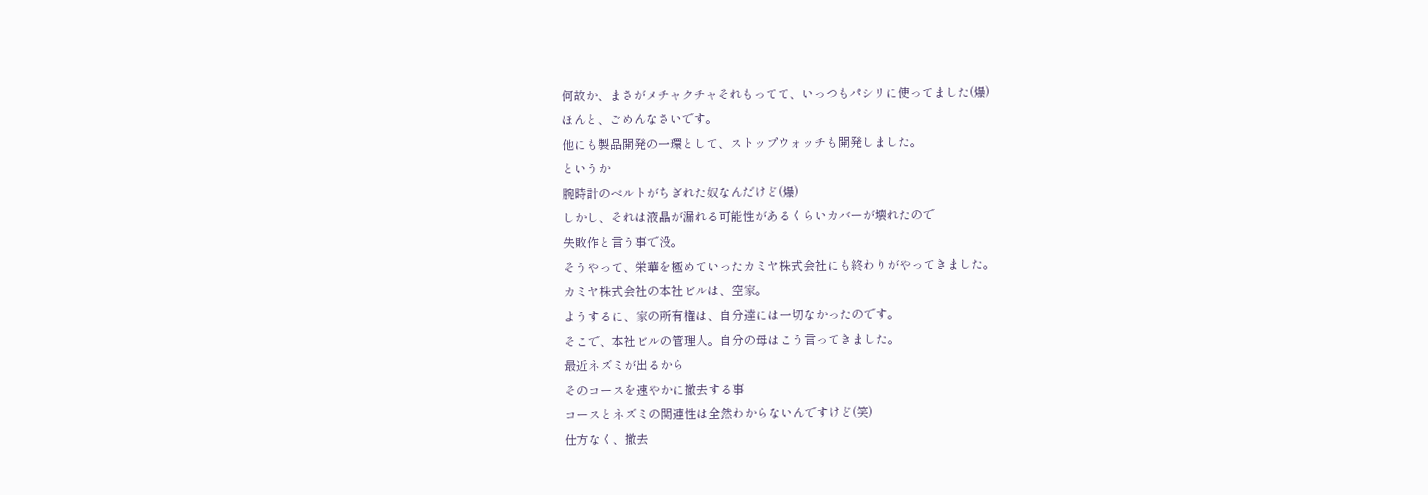何故か、まさがメチャクチャそれもってて、いっつもパシリに使ってました(爆)
ほんと、ごめんなさいです。
他にも製品開発の一環として、ストップウォッチも開発しました。
というか
腕時計のベルトがちぎれた奴なんだけど(爆)
しかし、それは液晶が漏れる可能性があるくらいカバーが壊れたので
失敗作と言う事で没。
そうやって、栄華を極めていったカミヤ株式会社にも終わりがやってきました。
カミヤ株式会社の本社ビルは、空家。
ようするに、家の所有権は、自分達には一切なかったのです。
そこで、本社ビルの管理人。自分の母はこう言ってきました。
最近ネズミが出るから
そのコースを速やかに撤去する事
コースとネズミの関連性は全然わからないんですけど(笑)
仕方なく、撤去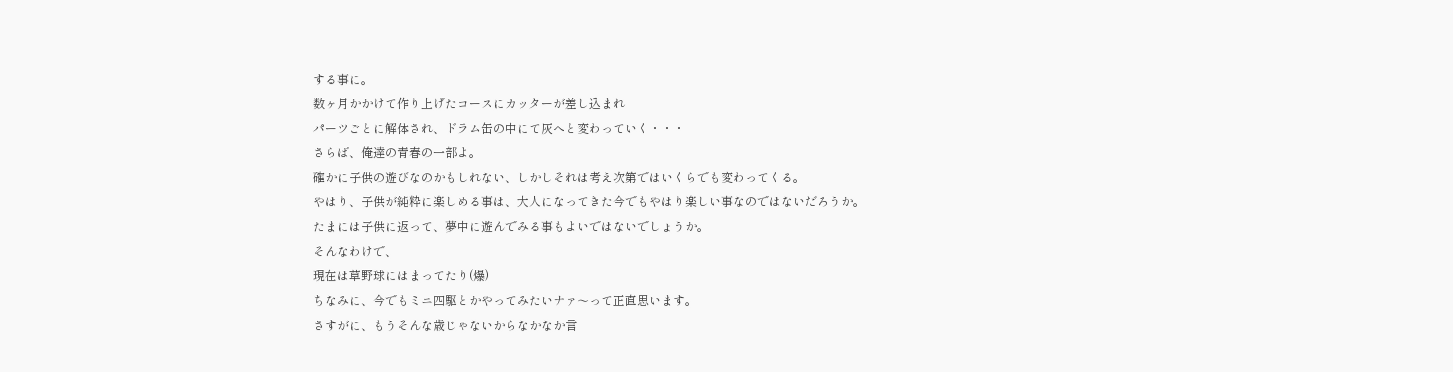する事に。
数ヶ月かかけて作り上げたコースにカッターが差し込まれ
パーツごとに解体され、ドラム缶の中にて灰へと変わっていく・・・
さらば、俺達の青春の一部よ。
確かに子供の遊びなのかもしれない、しかしそれは考え次第ではいくらでも変わってくる。
やはり、子供が純粋に楽しめる事は、大人になってきた今でもやはり楽しい事なのではないだろうか。
たまには子供に返って、夢中に遊んでみる事もよいではないでしょうか。
そんなわけで、
現在は草野球にはまってたり(爆)
ちなみに、今でもミニ四駆とかやってみたいナァ〜って正直思います。
さすがに、もうそんな歳じゃないからなかなか言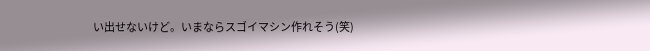い出せないけど。いまならスゴイマシン作れそう(笑)